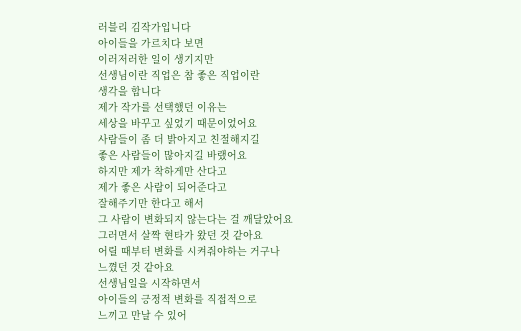러블리 김작가입니다
아이들을 가르치다 보면
이러저러한 일이 생기지만
선생님이란 직업은 참 좋은 직업이란
생각을 합니다
제가 작가를 선택했던 이유는
세상을 바꾸고 싶었기 때문이었어요
사람들이 좀 더 밝아지고 친절해지길
좋은 사람들이 많아지길 바랬어요
하지만 제가 착하게만 산다고
제가 좋은 사람이 되어준다고
잘해주기만 한다고 해서
그 사람이 변화되지 않는다는 걸 깨달았어요
그러면서 살짝 현타가 왔던 것 같아요
어릴 때부터 변화를 시켜줘야하는 거구나
느꼈던 것 같아요
선생님일을 시작하면서
아이들의 긍정적 변화를 직접적으로
느끼고 만날 수 있어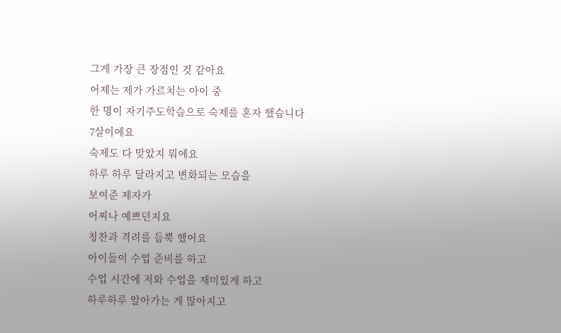그게 가장 큰 장점인 것 같아요
어제는 제가 가르치는 아이 중
한 명이 자기주도학습으로 숙제를 혼자 했습니다
7살이에요
숙제도 다 맞았지 뭐에요
하루 하루 달라지고 변화되는 모습을
보여준 제자가
어찌나 예쁘던지요
칭찬과 격려를 듬뿍 했어요
아이들이 수업 준비를 하고
수업 시간에 저와 수업을 재미있게 하고
하루하루 알아가는 게 많아지고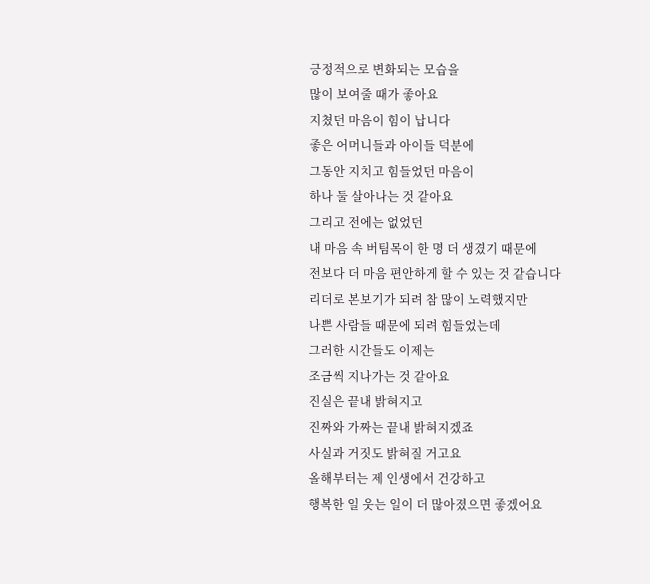긍정적으로 변화되는 모습을
많이 보여줄 때가 좋아요
지쳤던 마음이 힘이 납니다
좋은 어머니들과 아이들 덕분에
그동안 지치고 힘들었던 마음이
하나 둘 살아나는 것 같아요
그리고 전에는 없었던
내 마음 속 버팀목이 한 명 더 생겼기 때문에
전보다 더 마음 편안하게 할 수 있는 것 같습니다
리더로 본보기가 되려 참 많이 노력했지만
나쁜 사람들 때문에 되려 힘들었는데
그러한 시간들도 이제는
조금씩 지나가는 것 같아요
진실은 끝내 밝혀지고
진짜와 가짜는 끝내 밝혀지겠죠
사실과 거짓도 밝혀질 거고요
올해부터는 제 인생에서 건강하고
행복한 일 웃는 일이 더 많아졌으면 좋겠어요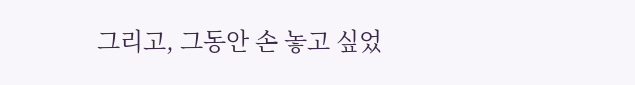그리고, 그동안 손 놓고 싶었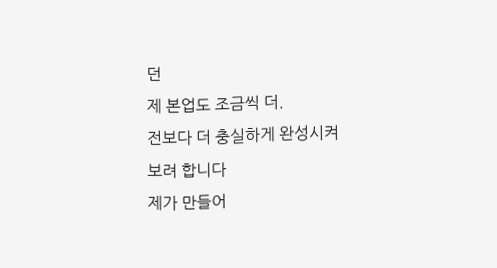던
제 본업도 조금씩 더.
전보다 더 충실하게 완성시켜보려 합니다
제가 만들어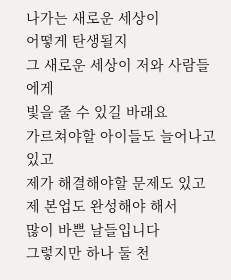나가는 새로운 세상이
어떻게 탄생될지
그 새로운 세상이 저와 사람들에게
빛을 줄 수 있길 바래요
가르쳐야할 아이들도 늘어나고 있고
제가 해결해야할 문제도 있고
제 본업도 완성해야 해서
많이 바쁜 날들입니다
그렇지만 하나 둘 천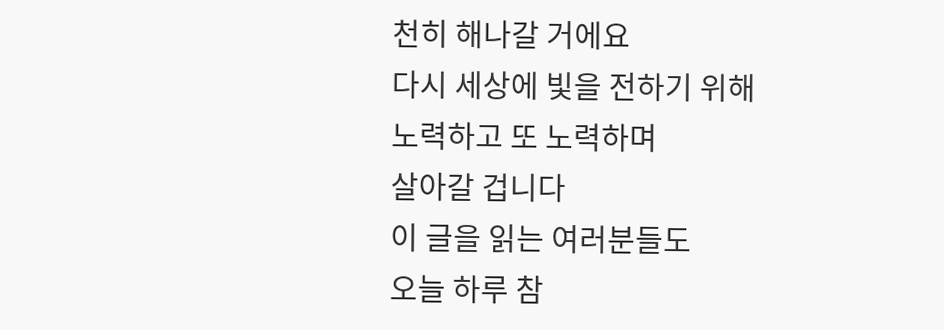천히 해나갈 거에요
다시 세상에 빛을 전하기 위해
노력하고 또 노력하며
살아갈 겁니다
이 글을 읽는 여러분들도
오늘 하루 참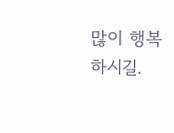많이 행복하시길.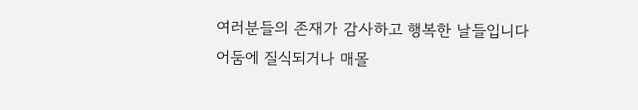여러분들의 존재가 감사하고 행복한 날들입니다
어둠에 질식되거나 매몰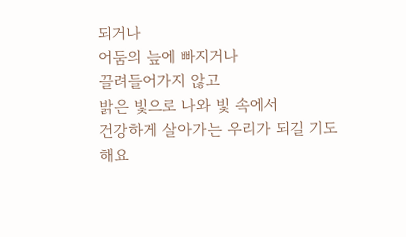되거나
어둠의 늪에 빠지거나
끌려들어가지 않고
밝은 빛으로 나와 빛 속에서
건강하게 살아가는 우리가 되길 기도해요